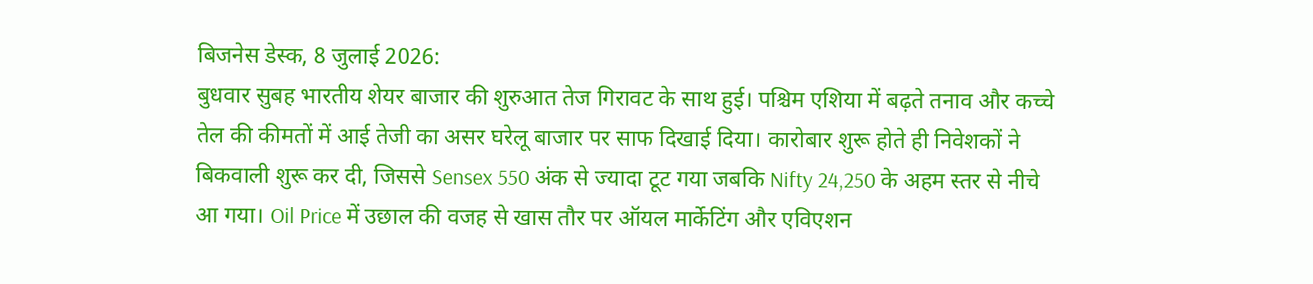बिजनेस डेस्क, 8 जुलाई 2026:
बुधवार सुबह भारतीय शेयर बाजार की शुरुआत तेज गिरावट के साथ हुई। पश्चिम एशिया में बढ़ते तनाव और कच्चे तेल की कीमतों में आई तेजी का असर घरेलू बाजार पर साफ दिखाई दिया। कारोबार शुरू होते ही निवेशकों ने बिकवाली शुरू कर दी, जिससे Sensex 550 अंक से ज्यादा टूट गया जबकि Nifty 24,250 के अहम स्तर से नीचे आ गया। Oil Price में उछाल की वजह से खास तौर पर ऑयल मार्केटिंग और एविएशन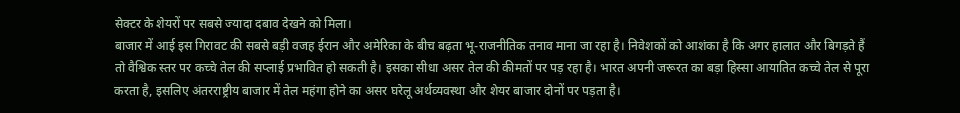सेक्टर के शेयरों पर सबसे ज्यादा दबाव देखने को मिला।
बाजार में आई इस गिरावट की सबसे बड़ी वजह ईरान और अमेरिका के बीच बढ़ता भू-राजनीतिक तनाव माना जा रहा है। निवेशकों को आशंका है कि अगर हालात और बिगड़ते हैं तो वैश्विक स्तर पर कच्चे तेल की सप्लाई प्रभावित हो सकती है। इसका सीधा असर तेल की कीमतों पर पड़ रहा है। भारत अपनी जरूरत का बड़ा हिस्सा आयातित कच्चे तेल से पूरा करता है, इसलिए अंतरराष्ट्रीय बाजार में तेल महंगा होने का असर घरेलू अर्थव्यवस्था और शेयर बाजार दोनों पर पड़ता है।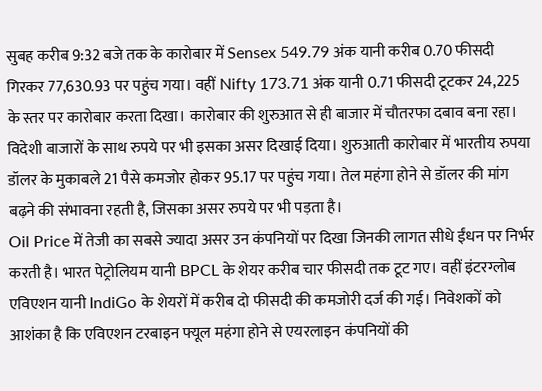सुबह करीब 9:32 बजे तक के कारोबार में Sensex 549.79 अंक यानी करीब 0.70 फीसदी गिरकर 77,630.93 पर पहुंच गया। वहीं Nifty 173.71 अंक यानी 0.71 फीसदी टूटकर 24,225 के स्तर पर कारोबार करता दिखा। कारोबार की शुरुआत से ही बाजार में चौतरफा दबाव बना रहा।
विदेशी बाजारों के साथ रुपये पर भी इसका असर दिखाई दिया। शुरुआती कारोबार में भारतीय रुपया डॉलर के मुकाबले 21 पैसे कमजोर होकर 95.17 पर पहुंच गया। तेल महंगा होने से डॉलर की मांग बढ़ने की संभावना रहती है, जिसका असर रुपये पर भी पड़ता है।
Oil Price में तेजी का सबसे ज्यादा असर उन कंपनियों पर दिखा जिनकी लागत सीधे ईंधन पर निर्भर करती है। भारत पेट्रोलियम यानी BPCL के शेयर करीब चार फीसदी तक टूट गए। वहीं इंटरग्लोब एविएशन यानी IndiGo के शेयरों में करीब दो फीसदी की कमजोरी दर्ज की गई। निवेशकों को आशंका है कि एविएशन टरबाइन फ्यूल महंगा होने से एयरलाइन कंपनियों की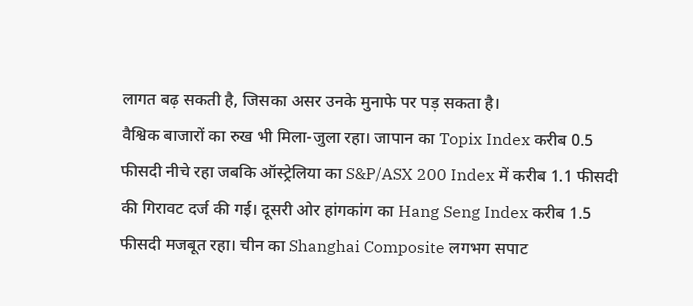लागत बढ़ सकती है, जिसका असर उनके मुनाफे पर पड़ सकता है।
वैश्विक बाजारों का रुख भी मिला-जुला रहा। जापान का Topix Index करीब 0.5 फीसदी नीचे रहा जबकि ऑस्ट्रेलिया का S&P/ASX 200 Index में करीब 1.1 फीसदी की गिरावट दर्ज की गई। दूसरी ओर हांगकांग का Hang Seng Index करीब 1.5 फीसदी मजबूत रहा। चीन का Shanghai Composite लगभग सपाट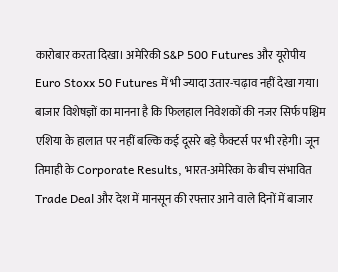कारोबार करता दिखा। अमेरिकी S&P 500 Futures और यूरोपीय Euro Stoxx 50 Futures में भी ज्यादा उतार-चढ़ाव नहीं देखा गया।
बाजार विशेषज्ञों का मानना है कि फिलहाल निवेशकों की नजर सिर्फ पश्चिम एशिया के हालात पर नहीं बल्कि कई दूसरे बड़े फैक्टर्स पर भी रहेगी। जून तिमाही के Corporate Results, भारत-अमेरिका के बीच संभावित Trade Deal और देश में मानसून की रफ्तार आने वाले दिनों में बाजार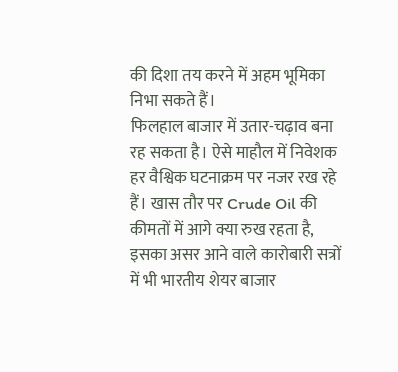की दिशा तय करने में अहम भूमिका निभा सकते हैं।
फिलहाल बाजार में उतार-चढ़ाव बना रह सकता है। ऐसे माहौल में निवेशक हर वैश्विक घटनाक्रम पर नजर रख रहे हैं। खास तौर पर Crude Oil की कीमतों में आगे क्या रुख रहता है, इसका असर आने वाले कारोबारी सत्रों में भी भारतीय शेयर बाजार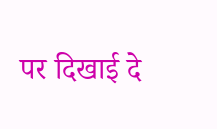पर दिखाई दे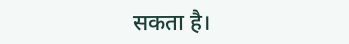सकता है।